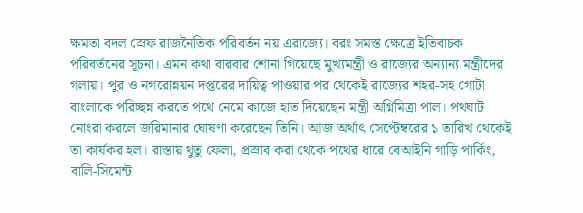ক্ষমতা বদল স্রেফ রাজনৈতিক পরিবর্তন নয় এরাজ্যে। বরং সমস্ত ক্ষেত্রে ইতিবাচক পরিবর্তনের সূচনা। এমন কথা বারবার শোনা গিয়েছে মুখ্যমন্ত্রী ও রাজ্যের অন্যান্য মন্ত্রীদের গলায়। পুর ও নগরোন্নয়ন দপ্তরের দায়িত্ব পাওয়ার পর থেকেই রাজ্যের শহর-সহ গোটা বাংলাকে পরিচ্ছন্ন করতে পথে নেমে কাজে হাত দিয়েছেন মন্ত্রী অগ্নিমিত্রা পাল। পথঘাট নোংরা করলে জরিমানার ঘোষণা করেছেন তিনি। আজ অর্থাৎ সেপ্টেম্বরের ১ তারিখ থেকেই তা কার্যকর হল। রাস্তায় থুতু ফেলা, প্রস্রাব করা থেকে পথের ধারে বেআইনি গাড়ি পার্কিং, বালি-সিমেন্ট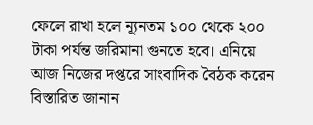ফেলে রাখা হলে ন্যূনতম ১০০ থেকে ২০০ টাকা পর্যন্ত জরিমানা গুনতে হবে। এনিয়ে আজ নিজের দপ্তরে সাংবাদিক বৈঠক করেন বিস্তারিত জানান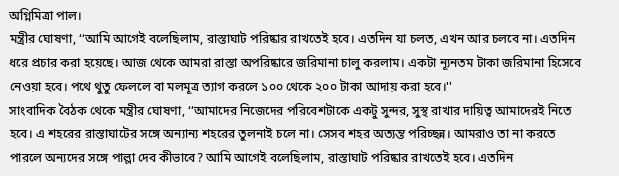অগ্নিমিত্রা পাল।
মন্ত্রীর ঘোষণা, ‘‘আমি আগেই বলেছিলাম, রাস্তাঘাট পরিষ্কার রাখতেই হবে। এতদিন যা চলত, এখন আর চলবে না। এতদিন ধরে প্রচার করা হয়েছে। আজ থেকে আমরা রাস্তা অপরিষ্কারে জরিমানা চালু করলাম। একটা ন্যূনতম টাকা জরিমানা হিসেবে নেওয়া হবে। পথে থুতু ফেললে বা মলমূত্র ত্যাগ করলে ১০০ থেকে ২০০ টাকা আদায় করা হবে।''
সাংবাদিক বৈঠক থেকে মন্ত্রীর ঘোষণা, ‘‘আমাদের নিজেদের পরিবেশটাকে একটু সুন্দর, সুস্থ রাখার দায়িত্ব আমাদেরই নিতে হবে। এ শহরের রাস্তাঘাটের সঙ্গে অন্যান্য শহরের তুলনাই চলে না। সেসব শহর অত্যন্ত পরিচ্ছন্ন। আমরাও তা না করতে পারলে অন্যদের সঙ্গে পাল্লা দেব কীভাবে? আমি আগেই বলেছিলাম, রাস্তাঘাট পরিষ্কার রাখতেই হবে। এতদিন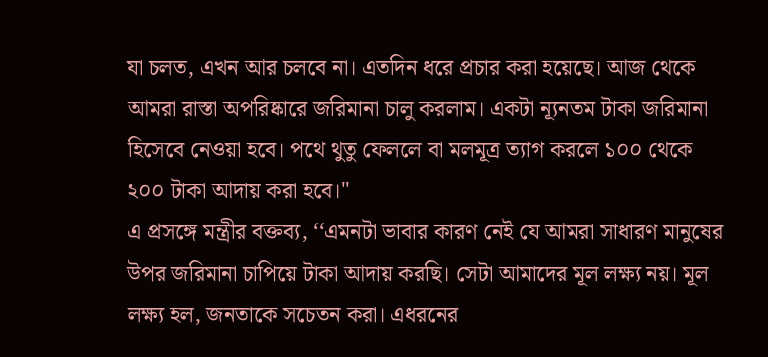যা চলত, এখন আর চলবে না। এতদিন ধরে প্রচার করা হয়েছে। আজ থেকে আমরা রাস্তা অপরিষ্কারে জরিমানা চালু করলাম। একটা ন্যূনতম টাকা জরিমানা হিসেবে নেওয়া হবে। পথে থুতু ফেললে বা মলমূত্র ত্যাগ করলে ১০০ থেকে ২০০ টাকা আদায় করা হবে।''
এ প্রসঙ্গে মন্ত্রীর বক্তব্য, ‘‘এমনটা ভাবার কারণ নেই যে আমরা সাধারণ মানুষের উপর জরিমানা চাপিয়ে টাকা আদায় করছি। সেটা আমাদের মূল লক্ষ্য নয়। মূল লক্ষ্য হল, জনতাকে সচেতন করা। এধরনের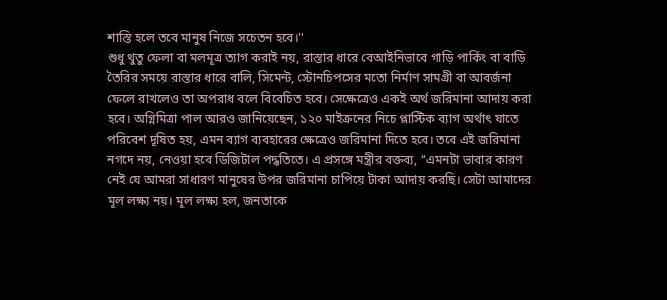শাস্তি হলে তবে মানুষ নিজে সচেতন হবে।''
শুধু থুতু ফেলা বা মলমূত্র ত্যাগ করাই নয়, রাস্তার ধারে বেআইনিভাবে গাড়ি পার্কিং বা বাড়ি তৈরির সময়ে রাস্তার ধারে বালি, সিমেন্ট, স্টোনচিপসের মতো নির্মাণ সামগ্রী বা আবর্জনা ফেলে রাখলেও তা অপরাধ বলে বিবেচিত হবে। সেক্ষেত্রেও একই অর্থ জরিমানা আদায় করা হবে। অগ্নিমিত্রা পাল আরও জানিয়েছেন, ১২০ মাইক্রনের নিচে প্লাস্টিক ব্যাগ অর্থাৎ যাতে পরিবেশ দূষিত হয়, এমন ব্যাগ ব্যবহারের ক্ষেত্রেও জরিমানা দিতে হবে। তবে এই জরিমানা নগদে নয়, নেওয়া হবে ডিজিটাল পদ্ধতিতে। এ প্রসঙ্গে মন্ত্রীর বক্তব্য, ‘‘এমনটা ভাবার কারণ নেই যে আমরা সাধারণ মানুষের উপর জরিমানা চাপিয়ে টাকা আদায় করছি। সেটা আমাদের মূল লক্ষ্য নয়। মূল লক্ষ্য হল, জনতাকে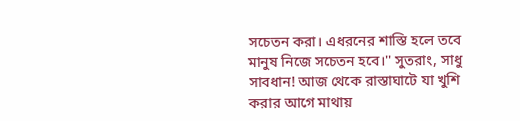সচেতন করা। এধরনের শাস্তি হলে তবে মানুষ নিজে সচেতন হবে।'' সুতরাং, সাধু সাবধান! আজ থেকে রাস্তাঘাটে যা খুশি করার আগে মাথায়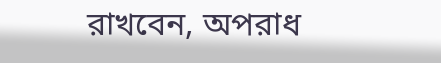রাখবেন, অপরাধ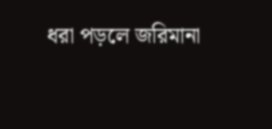ধরা পড়লে জরিমানা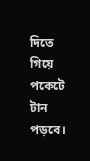দিতে গিয়ে পকেটে টান পড়বে।